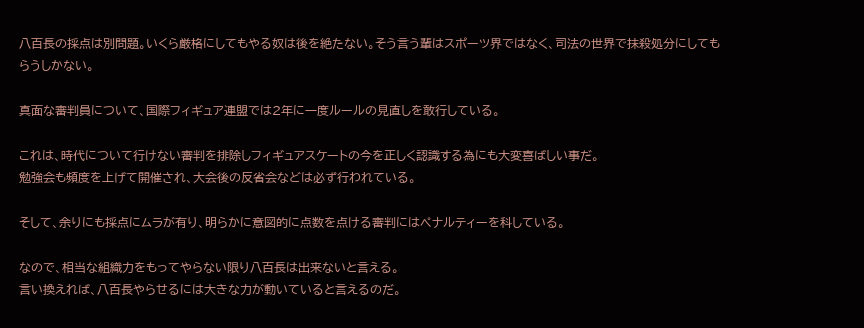八百長の採点は別問題。いくら厳格にしてもやる奴は後を絶たない。そう言う輩はスポーツ界ではなく、司法の世界で抹殺処分にしてもらうしかない。

真面な審判員について、国際フィギュア連盟では2年に一度ルールの見直しを敢行している。

これは、時代について行けない審判を排除しフィギュアスケートの今を正しく認識する為にも大変喜ばしい事だ。
勉強会も頻度を上げて開催され、大会後の反省会などは必ず行われている。

そして、余りにも採点にムラが有り、明らかに意図的に点数を点ける審判にはペナルティーを科している。

なので、相当な組織力をもってやらない限り八百長は出来ないと言える。
言い換えれば、八百長やらせるには大きな力が動いていると言えるのだ。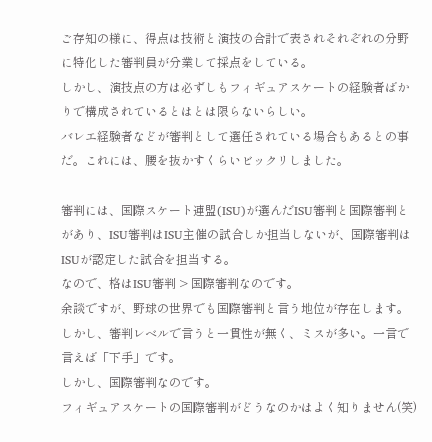ご存知の様に、得点は技術と演技の合計で表されそれぞれの分野に特化した審判員が分業して採点をしている。
しかし、演技点の方は必ずしもフィギュアスケートの経験者ばかりで構成されているとはとは限らないらしい。
バレエ経験者などが審判として選任されている場合もあるとの事だ。これには、腰を抜かすくらいビックリしました。

審判には、国際スケート連盟(ISU)が選んだISU審判と国際審判とがあり、ISU審判はISU主催の試合しか担当しないが、国際審判はISUが認定した試合を担当する。
なので、格はISU審判 > 国際審判なのです。
余談ですが、野球の世界でも国際審判と言う地位が存在します。しかし、審判レベルで言うと一貫性が無く、ミスが多い。一言で言えば「下手」です。
しかし、国際審判なのです。
フィギュアスケートの国際審判がどうなのかはよく知りません(笑)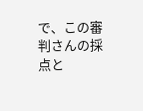で、この審判さんの採点と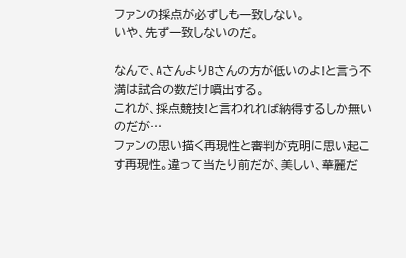ファンの採点が必ずしも一致しない。
いや、先ず一致しないのだ。

なんで、AさんよりBさんの方が低いのよ!と言う不満は試合の数だけ噴出する。
これが、採点競技!と言われれば納得するしか無いのだが…
ファンの思い描く再現性と審判が克明に思い起こす再現性。違って当たり前だが、美しい、華麗だ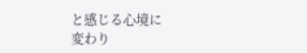と感じる心境に
変わり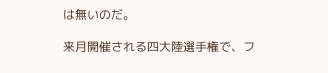は無いのだ。

来月開催される四大陸選手権で、フ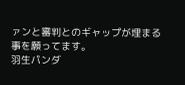ァンと審判とのギャップが埋まる事を願ってます。
羽生パンダ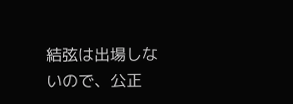結弦は出場しないので、公正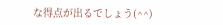な得点が出るでしょう(^^)